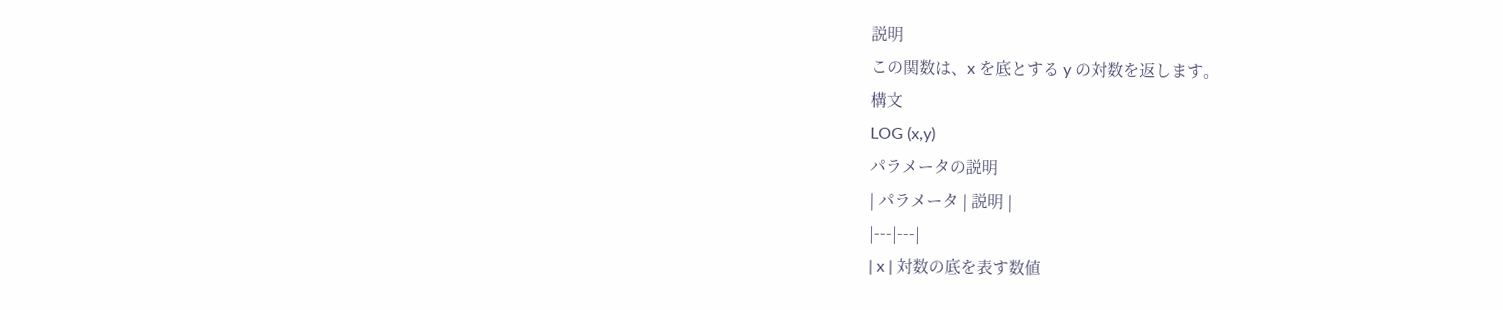説明
この関数は、x を底とする y の対数を返します。
構文
LOG (x,y)
パラメータの説明
| パラメータ | 説明 |
|---|---|
| x | 対数の底を表す数値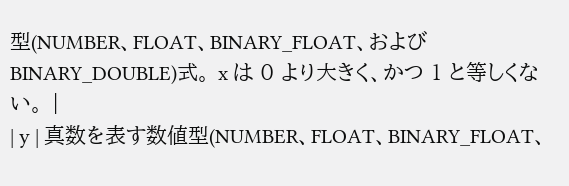型(NUMBER、FLOAT、BINARY_FLOAT、および BINARY_DOUBLE)式。 x は 0 より大きく、かつ 1 と等しくない。 |
| y | 真数を表す数値型(NUMBER、FLOAT、BINARY_FLOAT、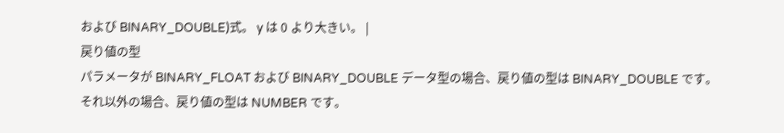および BINARY_DOUBLE)式。 y は 0 より大きい。 |
戻り値の型
パラメータが BINARY_FLOAT および BINARY_DOUBLE データ型の場合、戻り値の型は BINARY_DOUBLE です。それ以外の場合、戻り値の型は NUMBER です。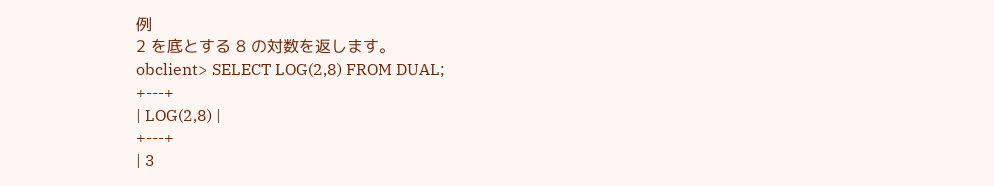例
2 を底とする 8 の対数を返します。
obclient> SELECT LOG(2,8) FROM DUAL;
+---+
| LOG(2,8) |
+---+
| 3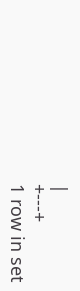|
+---+
1 row in set